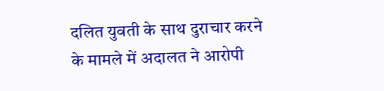दलित युवती के साथ दुराचार करने के मामले में अदालत ने आरोपी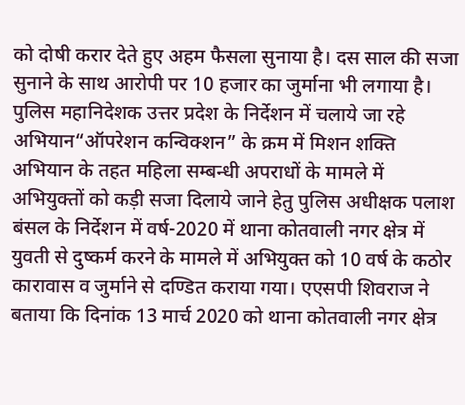को दोषी करार देते हुए अहम फैसला सुनाया है। दस साल की सजा सुनाने के साथ आरोपी पर 10 हजार का जुर्माना भी लगाया है।
पुलिस महानिदेशक उत्तर प्रदेश के निर्देशन में चलाये जा रहे अभियान“ऑपरेशन कन्विक्शन” के क्रम में मिशन शक्ति अभियान के तहत महिला सम्बन्धी अपराधों के मामले में अभियुक्तों को कड़ी सजा दिलाये जाने हेतु पुलिस अधीक्षक पलाश बंसल के निर्देशन में वर्ष-2020 में थाना कोतवाली नगर क्षेत्र में युवती से दुष्कर्म करने के मामले में अभियुक्त को 10 वर्ष के कठोर कारावास व जुर्माने से दण्डित कराया गया। एएसपी शिवराज ने बताया कि दिनांक 13 मार्च 2020 को थाना कोतवाली नगर क्षेत्र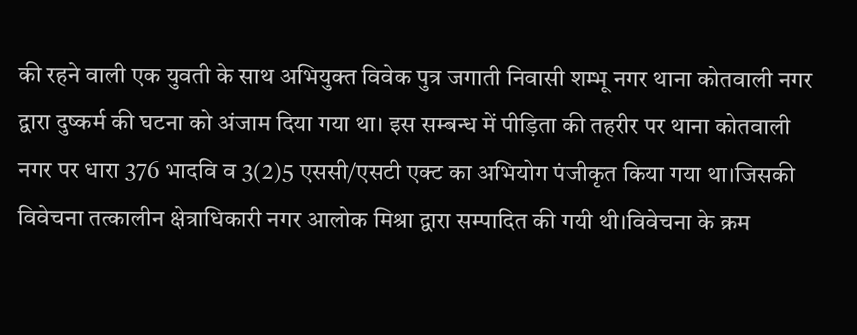की रहने वाली एक युवती के साथ अभियुक्त विवेक पुत्र जगाती निवासी शम्भू नगर थाना कोतवाली नगर द्वारा दुष्कर्म की घटना को अंजाम दिया गया था। इस सम्बन्ध में पीड़िता की तहरीर पर थाना कोतवाली नगर पर धारा 376 भादवि व 3(2)5 एससी/एसटी एक्ट का अभियोग पंजीकृत किया गया था।जिसकी विवेचना तत्कालीन क्षेत्राधिकारी नगर आलोक मिश्रा द्वारा सम्पादित की गयी थी।विवेचना के क्रम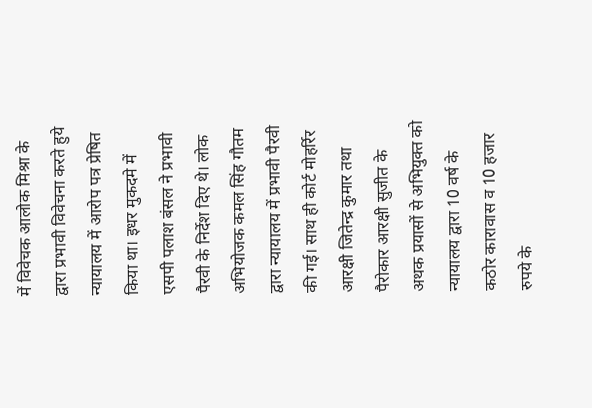में विवेचक आलोक मिश्रा के द्वारा प्रभावी विवेचना करते हुये न्यायालय में आरोप पत्र प्रेषित किया था। इधर मुकदमे में एसपी पलाश बंसल ने प्रभावी पैरवी के निर्देश दिए थे। लोक अभियोजक कमल सिंह गौतम द्वारा न्यायालय में प्रभावी पैरवी की गई। साथ ही कोर्ट मोहर्रिर आरक्षी जितेन्द्र कुमार तथा पैरोकार आरक्षी सुजीत के अथक प्रयासों से अभियुक्त को न्यायालय द्वारा 10 वर्ष के कठोर कारावास व 10 हजार रुपये के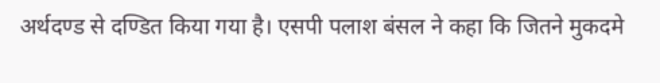अर्थदण्ड से दण्डित किया गया है। एसपी पलाश बंसल ने कहा कि जितने मुकदमे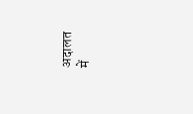अदालत में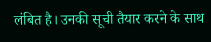लंबित है। उनकी सूची तैयार करने के साथ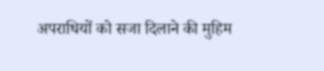अपराधियों को सजा दिलाने की मुहिम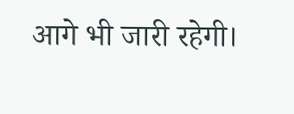आगे भी जारी रहेगी।